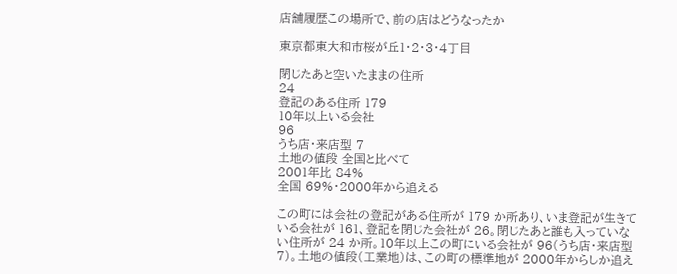店舗履歴この場所で、前の店はどうなったか

東京都東大和市桜が丘1・2・3・4丁目

閉じたあと空いたままの住所
24
登記のある住所 179
10年以上いる会社
96
うち店・来店型 7
土地の値段 全国と比べて
2001年比 84%
全国 69%・2000年から追える

この町には会社の登記がある住所が 179 か所あり、いま登記が生きている会社が 161、登記を閉じた会社が 26。閉じたあと誰も入っていない住所が 24 か所。10年以上この町にいる会社が 96(うち店・来店型 7)。土地の値段(工業地)は、この町の標準地が 2000年からしか追え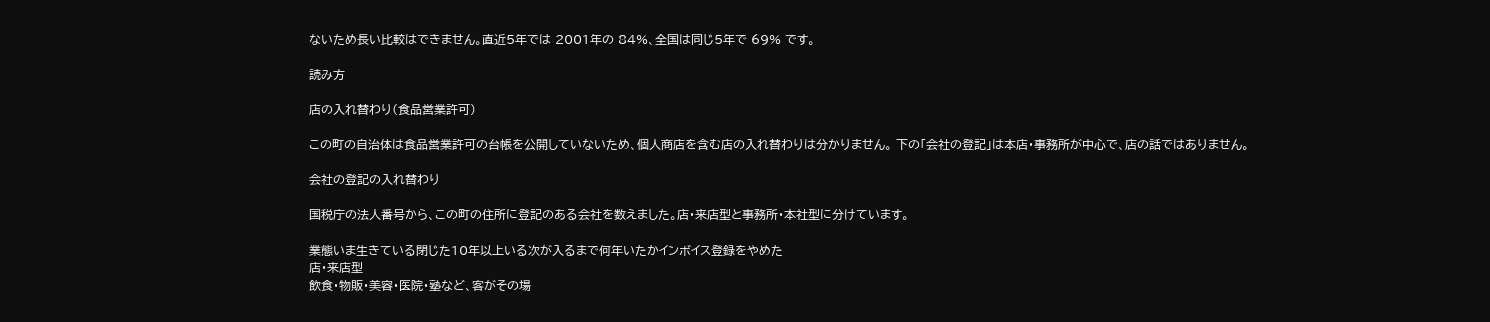ないため長い比較はできません。直近5年では 2001年の 84%、全国は同じ5年で 69% です。

読み方

店の入れ替わり(食品営業許可)

この町の自治体は食品営業許可の台帳を公開していないため、個人商店を含む店の入れ替わりは分かりません。 下の「会社の登記」は本店・事務所が中心で、店の話ではありません。

会社の登記の入れ替わり

国税庁の法人番号から、この町の住所に登記のある会社を数えました。店・来店型と事務所・本社型に分けています。

業態いま生きている閉じた10年以上いる次が入るまで何年いたかインボイス登録をやめた
店・来店型
飲食・物販・美容・医院・塾など、客がその場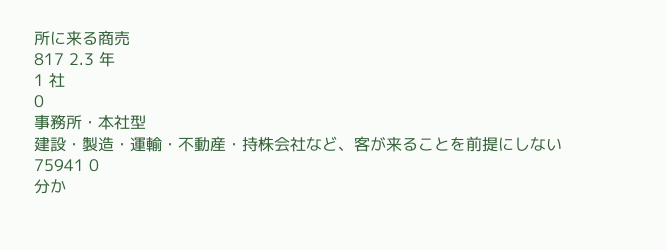所に来る商売
817 2.3 年
1 社
0
事務所・本社型
建設・製造・運輸・不動産・持株会社など、客が来ることを前提にしない
75941 0
分か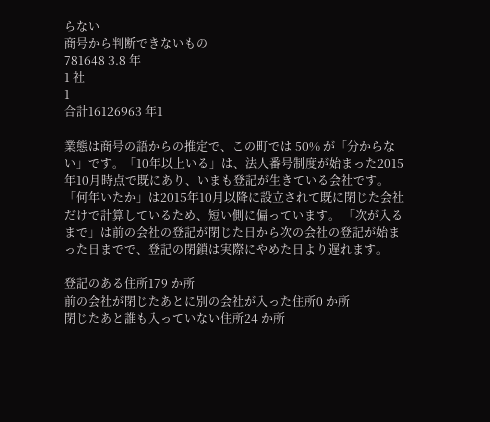らない
商号から判断できないもの
781648 3.8 年
1 社
1
合計16126963 年1

業態は商号の語からの推定で、この町では 50% が「分からない」です。「10年以上いる」は、法人番号制度が始まった2015年10月時点で既にあり、いまも登記が生きている会社です。 「何年いたか」は2015年10月以降に設立されて既に閉じた会社だけで計算しているため、短い側に偏っています。 「次が入るまで」は前の会社の登記が閉じた日から次の会社の登記が始まった日までで、登記の閉鎖は実際にやめた日より遅れます。

登記のある住所179 か所
前の会社が閉じたあとに別の会社が入った住所0 か所
閉じたあと誰も入っていない住所24 か所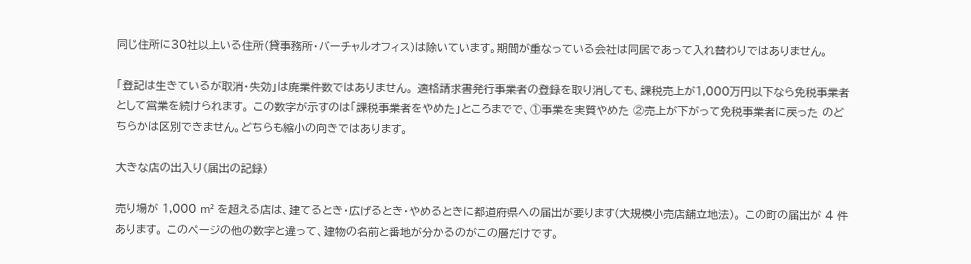同じ住所に30社以上いる住所(貸事務所・バーチャルオフィス)は除いています。期間が重なっている会社は同居であって入れ替わりではありません。

「登記は生きているが取消・失効」は廃業件数ではありません。 適格請求書発行事業者の登録を取り消しても、課税売上が1,000万円以下なら免税事業者として営業を続けられます。 この数字が示すのは「課税事業者をやめた」ところまでで、①事業を実質やめた ②売上が下がって免税事業者に戻った のどちらかは区別できません。どちらも縮小の向きではあります。

大きな店の出入り(届出の記録)

売り場が 1,000 m² を超える店は、建てるとき・広げるとき・やめるときに都道府県への届出が要ります(大規模小売店舗立地法)。 この町の届出が 4 件あります。 このページの他の数字と違って、建物の名前と番地が分かるのがこの層だけです。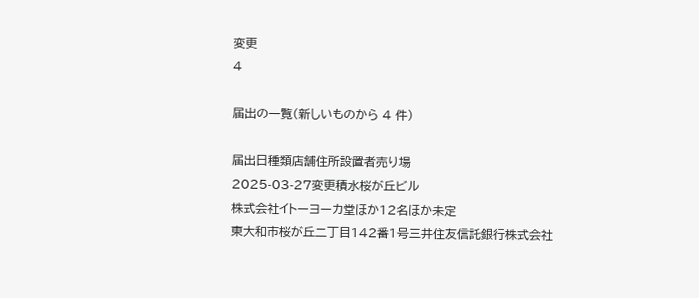変更
4

届出の一覧(新しいものから 4 件)

届出日種類店舗住所設置者売り場
2025-03-27変更積水桜が丘ビル
株式会社イトーヨーカ堂ほか12名ほか未定
東大和市桜が丘二丁目142番1号三井住友信託銀行株式会社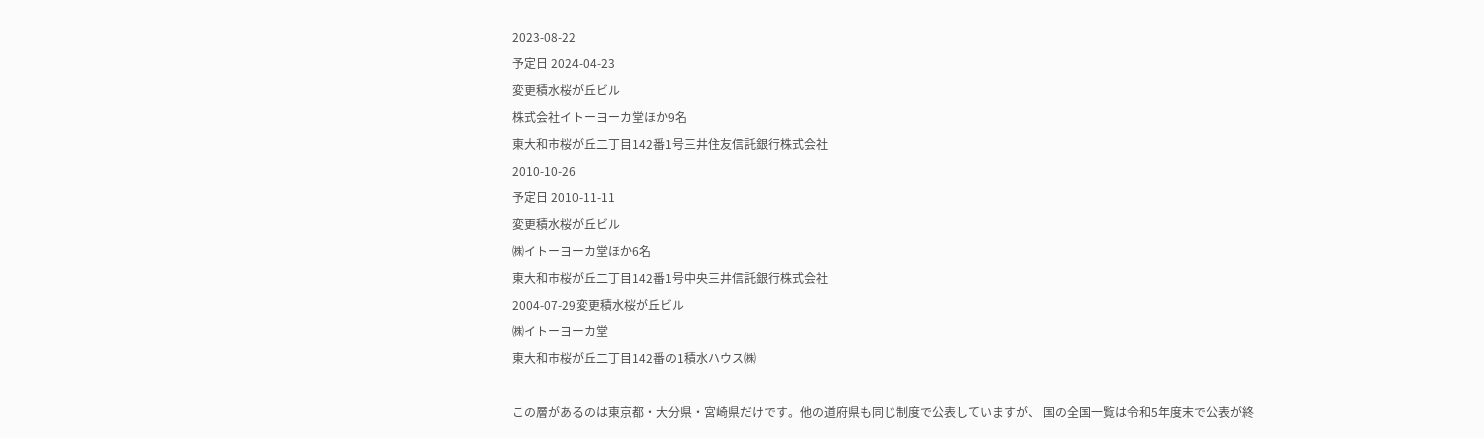2023-08-22
予定日 2024-04-23
変更積水桜が丘ビル
株式会社イトーヨーカ堂ほか9名
東大和市桜が丘二丁目142番1号三井住友信託銀行株式会社
2010-10-26
予定日 2010-11-11
変更積水桜が丘ビル
㈱イトーヨーカ堂ほか6名
東大和市桜が丘二丁目142番1号中央三井信託銀行株式会社
2004-07-29変更積水桜が丘ビル
㈱イトーヨーカ堂
東大和市桜が丘二丁目142番の1積水ハウス㈱

この層があるのは東京都・大分県・宮崎県だけです。他の道府県も同じ制度で公表していますが、 国の全国一覧は令和5年度末で公表が終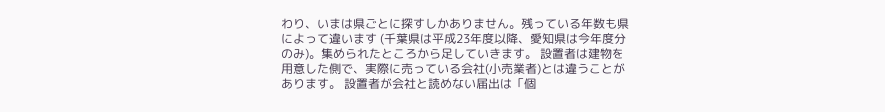わり、いまは県ごとに探すしかありません。残っている年数も県によって違います (千葉県は平成23年度以降、愛知県は今年度分のみ)。集められたところから足していきます。 設置者は建物を用意した側で、実際に売っている会社(小売業者)とは違うことがあります。 設置者が会社と読めない届出は「個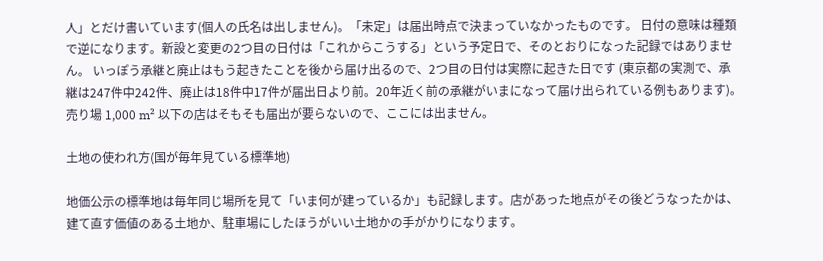人」とだけ書いています(個人の氏名は出しません)。「未定」は届出時点で決まっていなかったものです。 日付の意味は種類で逆になります。新設と変更の2つ目の日付は「これからこうする」という予定日で、そのとおりになった記録ではありません。 いっぽう承継と廃止はもう起きたことを後から届け出るので、2つ目の日付は実際に起きた日です (東京都の実測で、承継は247件中242件、廃止は18件中17件が届出日より前。20年近く前の承継がいまになって届け出られている例もあります)。 売り場 1,000 m² 以下の店はそもそも届出が要らないので、ここには出ません。

土地の使われ方(国が毎年見ている標準地)

地価公示の標準地は毎年同じ場所を見て「いま何が建っているか」も記録します。店があった地点がその後どうなったかは、 建て直す価値のある土地か、駐車場にしたほうがいい土地かの手がかりになります。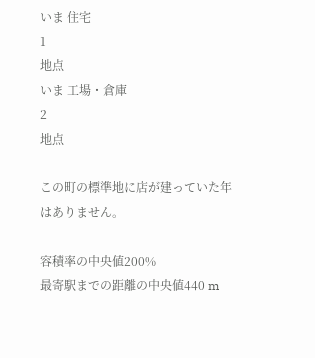いま 住宅
1
地点
いま 工場・倉庫
2
地点

この町の標準地に店が建っていた年はありません。

容積率の中央値200%
最寄駅までの距離の中央値440 m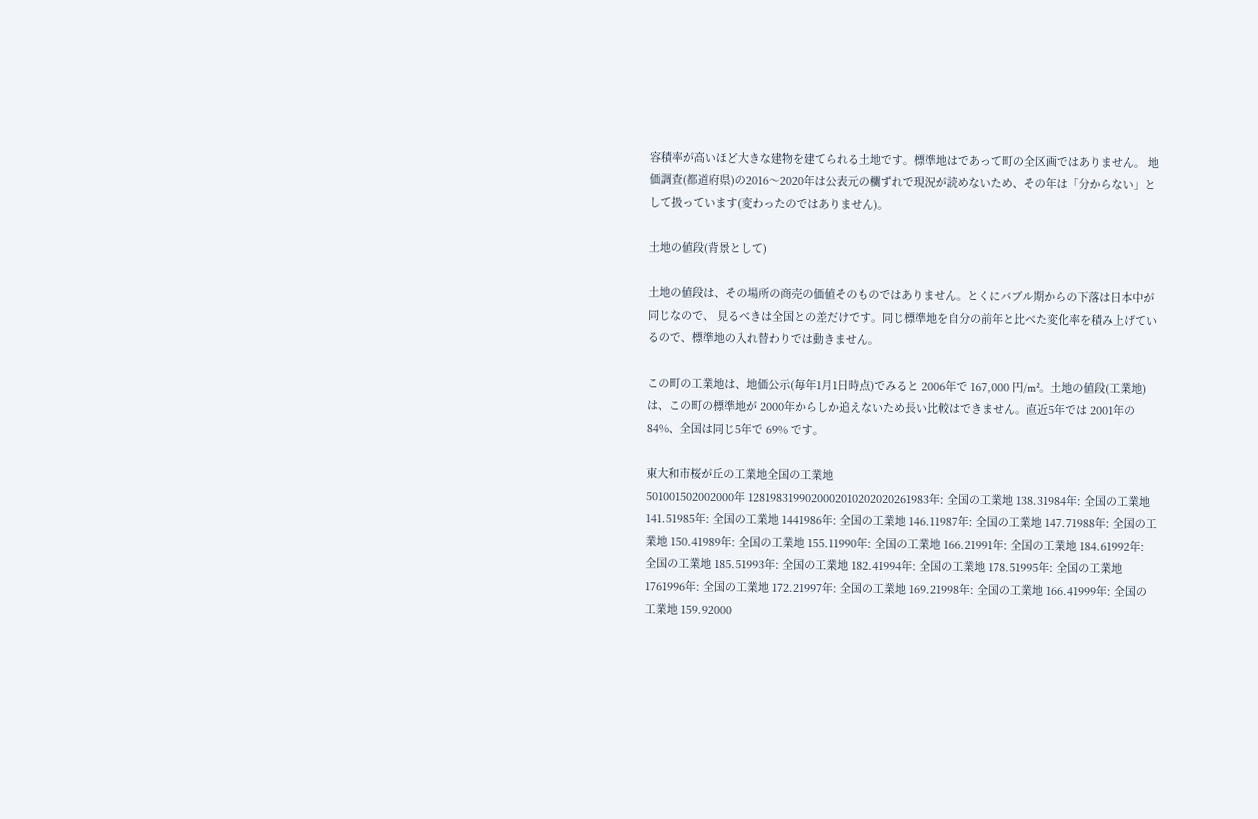容積率が高いほど大きな建物を建てられる土地です。標準地はであって町の全区画ではありません。 地価調査(都道府県)の2016〜2020年は公表元の欄ずれで現況が読めないため、その年は「分からない」として扱っています(変わったのではありません)。

土地の値段(背景として)

土地の値段は、その場所の商売の価値そのものではありません。とくにバブル期からの下落は日本中が同じなので、 見るべきは全国との差だけです。同じ標準地を自分の前年と比べた変化率を積み上げているので、標準地の入れ替わりでは動きません。

この町の工業地は、地価公示(毎年1月1日時点)でみると 2006年で 167,000 円/m²。土地の値段(工業地)は、この町の標準地が 2000年からしか追えないため長い比較はできません。直近5年では 2001年の 84%、全国は同じ5年で 69% です。

東大和市桜が丘の工業地全国の工業地
501001502002000年 1281983199020002010202020261983年: 全国の工業地 138.31984年: 全国の工業地 141.51985年: 全国の工業地 1441986年: 全国の工業地 146.11987年: 全国の工業地 147.71988年: 全国の工業地 150.41989年: 全国の工業地 155.11990年: 全国の工業地 166.21991年: 全国の工業地 184.61992年: 全国の工業地 185.51993年: 全国の工業地 182.41994年: 全国の工業地 178.51995年: 全国の工業地 1761996年: 全国の工業地 172.21997年: 全国の工業地 169.21998年: 全国の工業地 166.41999年: 全国の工業地 159.92000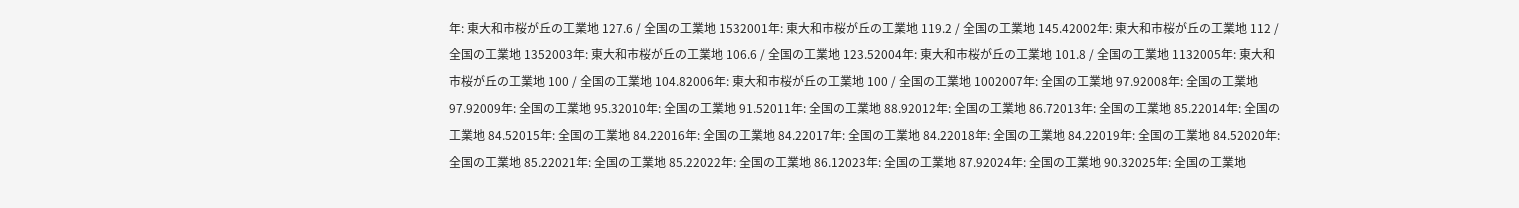年: 東大和市桜が丘の工業地 127.6 / 全国の工業地 1532001年: 東大和市桜が丘の工業地 119.2 / 全国の工業地 145.42002年: 東大和市桜が丘の工業地 112 / 全国の工業地 1352003年: 東大和市桜が丘の工業地 106.6 / 全国の工業地 123.52004年: 東大和市桜が丘の工業地 101.8 / 全国の工業地 1132005年: 東大和市桜が丘の工業地 100 / 全国の工業地 104.82006年: 東大和市桜が丘の工業地 100 / 全国の工業地 1002007年: 全国の工業地 97.92008年: 全国の工業地 97.92009年: 全国の工業地 95.32010年: 全国の工業地 91.52011年: 全国の工業地 88.92012年: 全国の工業地 86.72013年: 全国の工業地 85.22014年: 全国の工業地 84.52015年: 全国の工業地 84.22016年: 全国の工業地 84.22017年: 全国の工業地 84.22018年: 全国の工業地 84.22019年: 全国の工業地 84.52020年: 全国の工業地 85.22021年: 全国の工業地 85.22022年: 全国の工業地 86.12023年: 全国の工業地 87.92024年: 全国の工業地 90.32025年: 全国の工業地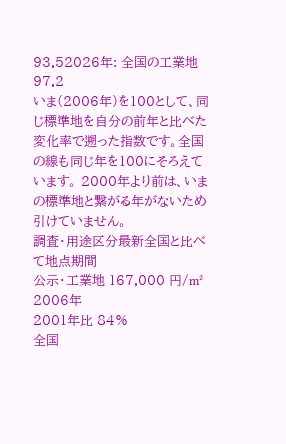93.52026年: 全国の工業地 97.2
いま(2006年)を100として、同じ標準地を自分の前年と比べた変化率で遡った指数です。全国の線も同じ年を100にそろえています。 2000年より前は、いまの標準地と繋がる年がないため引けていません。
調査・用途区分最新全国と比べて地点期間
公示・工業地 167,000 円/m²
2006年
2001年比 84%
全国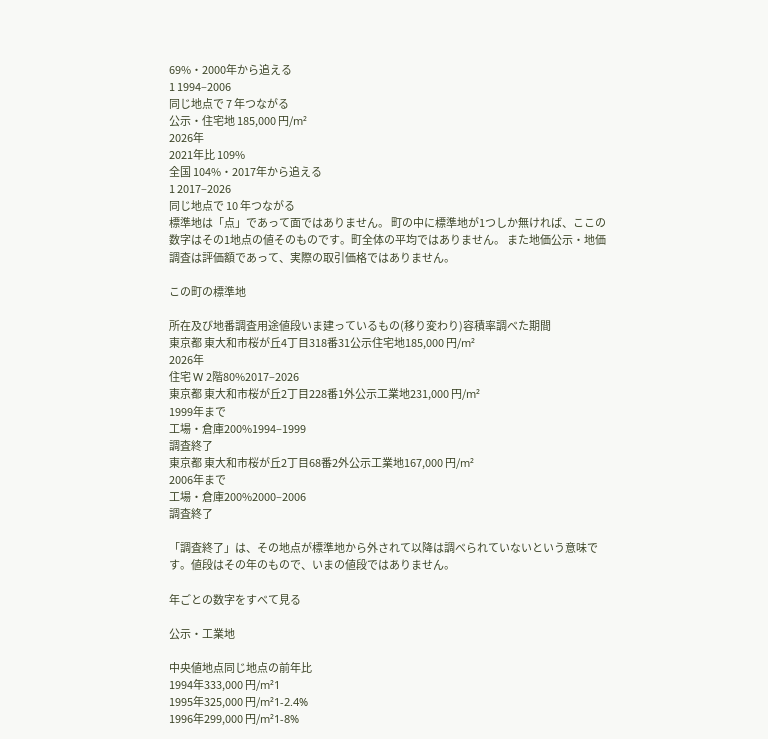69%・2000年から追える
1 1994–2006
同じ地点で 7 年つながる
公示・住宅地 185,000 円/m²
2026年
2021年比 109%
全国 104%・2017年から追える
1 2017–2026
同じ地点で 10 年つながる
標準地は「点」であって面ではありません。 町の中に標準地が1つしか無ければ、ここの数字はその1地点の値そのものです。町全体の平均ではありません。 また地価公示・地価調査は評価額であって、実際の取引価格ではありません。

この町の標準地

所在及び地番調査用途値段いま建っているもの(移り変わり)容積率調べた期間
東京都 東大和市桜が丘4丁目318番31公示住宅地185,000 円/m²
2026年
住宅 W 2階80%2017–2026
東京都 東大和市桜が丘2丁目228番1外公示工業地231,000 円/m²
1999年まで
工場・倉庫200%1994–1999
調査終了
東京都 東大和市桜が丘2丁目68番2外公示工業地167,000 円/m²
2006年まで
工場・倉庫200%2000–2006
調査終了

「調査終了」は、その地点が標準地から外されて以降は調べられていないという意味です。値段はその年のもので、いまの値段ではありません。

年ごとの数字をすべて見る

公示・工業地

中央値地点同じ地点の前年比
1994年333,000 円/m²1
1995年325,000 円/m²1-2.4%
1996年299,000 円/m²1-8%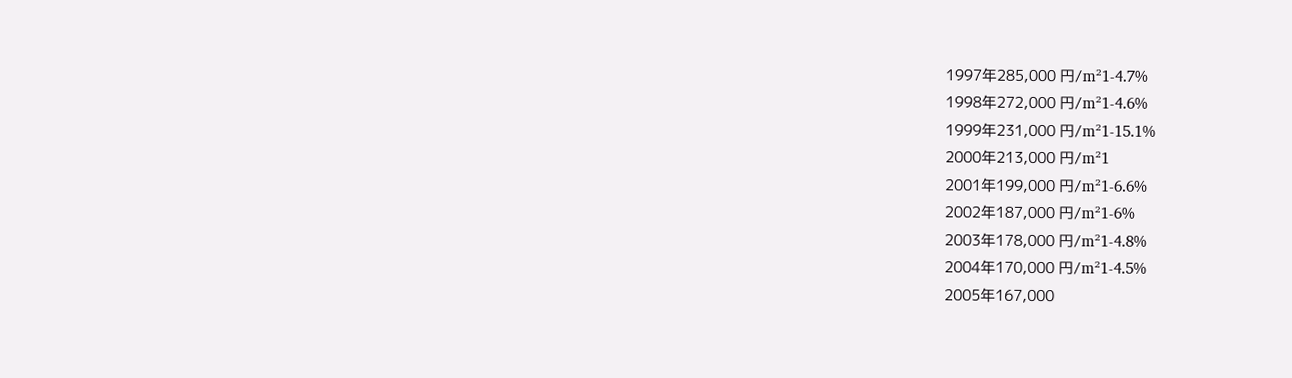1997年285,000 円/m²1-4.7%
1998年272,000 円/m²1-4.6%
1999年231,000 円/m²1-15.1%
2000年213,000 円/m²1
2001年199,000 円/m²1-6.6%
2002年187,000 円/m²1-6%
2003年178,000 円/m²1-4.8%
2004年170,000 円/m²1-4.5%
2005年167,000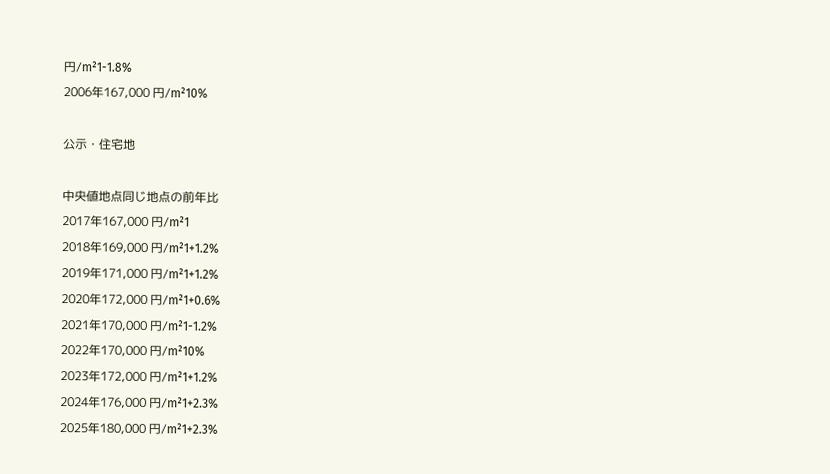円/m²1-1.8%
2006年167,000 円/m²10%

公示・住宅地

中央値地点同じ地点の前年比
2017年167,000 円/m²1
2018年169,000 円/m²1+1.2%
2019年171,000 円/m²1+1.2%
2020年172,000 円/m²1+0.6%
2021年170,000 円/m²1-1.2%
2022年170,000 円/m²10%
2023年172,000 円/m²1+1.2%
2024年176,000 円/m²1+2.3%
2025年180,000 円/m²1+2.3%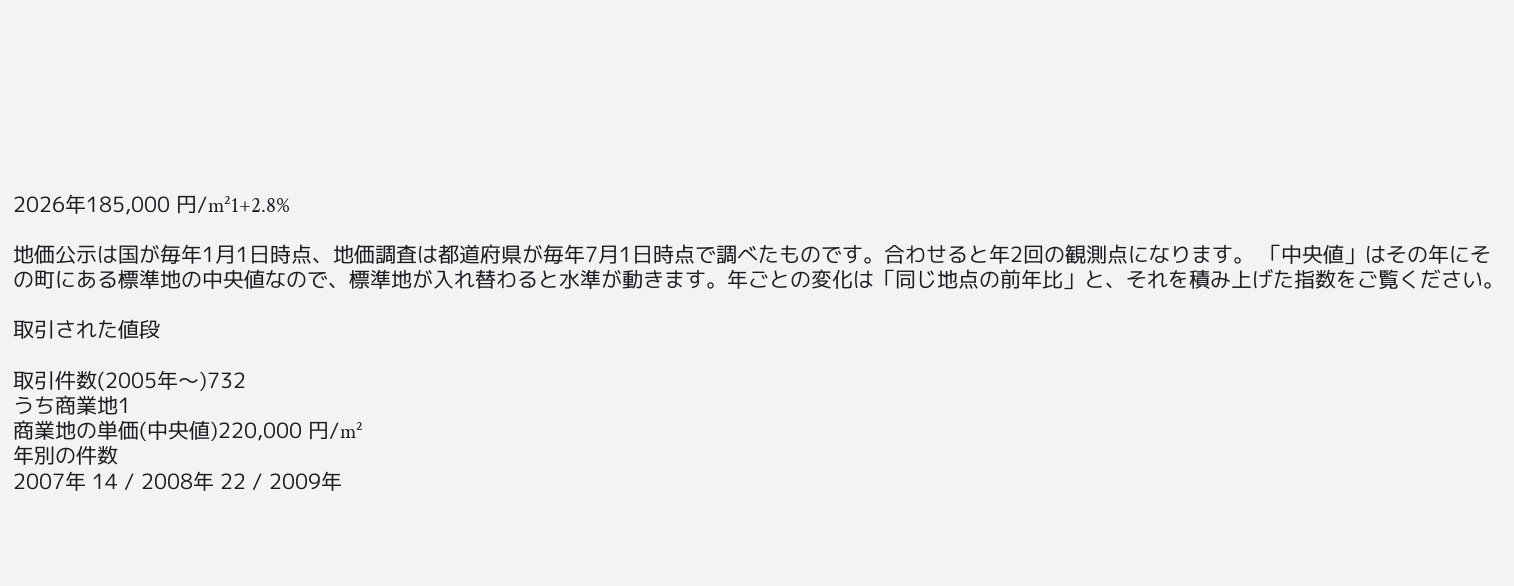2026年185,000 円/m²1+2.8%

地価公示は国が毎年1月1日時点、地価調査は都道府県が毎年7月1日時点で調べたものです。合わせると年2回の観測点になります。 「中央値」はその年にその町にある標準地の中央値なので、標準地が入れ替わると水準が動きます。年ごとの変化は「同じ地点の前年比」と、それを積み上げた指数をご覧ください。

取引された値段

取引件数(2005年〜)732
うち商業地1
商業地の単価(中央値)220,000 円/m²
年別の件数
2007年 14 / 2008年 22 / 2009年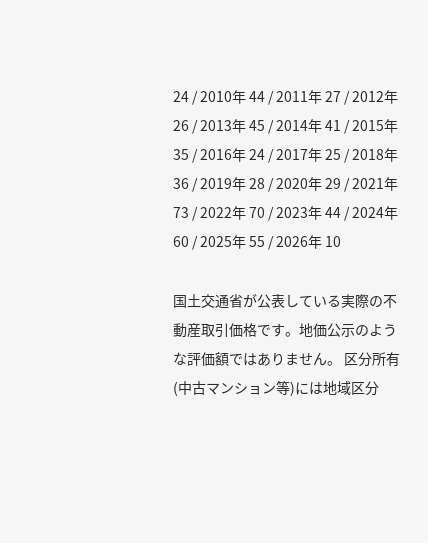24 / 2010年 44 / 2011年 27 / 2012年 26 / 2013年 45 / 2014年 41 / 2015年 35 / 2016年 24 / 2017年 25 / 2018年 36 / 2019年 28 / 2020年 29 / 2021年 73 / 2022年 70 / 2023年 44 / 2024年 60 / 2025年 55 / 2026年 10

国土交通省が公表している実際の不動産取引価格です。地価公示のような評価額ではありません。 区分所有(中古マンション等)には地域区分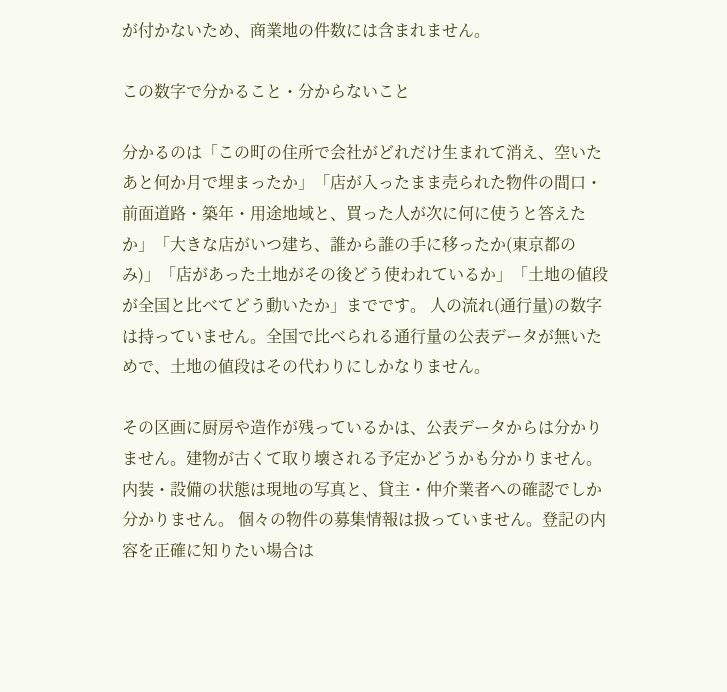が付かないため、商業地の件数には含まれません。

この数字で分かること・分からないこと

分かるのは「この町の住所で会社がどれだけ生まれて消え、空いたあと何か月で埋まったか」「店が入ったまま売られた物件の間口・前面道路・築年・用途地域と、買った人が次に何に使うと答えたか」「大きな店がいつ建ち、誰から誰の手に移ったか(東京都のみ)」「店があった土地がその後どう使われているか」「土地の値段が全国と比べてどう動いたか」までです。 人の流れ(通行量)の数字は持っていません。全国で比べられる通行量の公表データが無いためで、土地の値段はその代わりにしかなりません。

その区画に厨房や造作が残っているかは、公表データからは分かりません。建物が古くて取り壊される予定かどうかも分かりません。 内装・設備の状態は現地の写真と、貸主・仲介業者への確認でしか分かりません。 個々の物件の募集情報は扱っていません。登記の内容を正確に知りたい場合は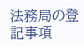法務局の登記事項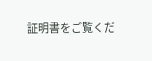証明書をご覧くだ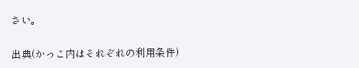さい。

出典(かっこ内はそれぞれの利用条件)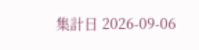集計日 2026-09-06